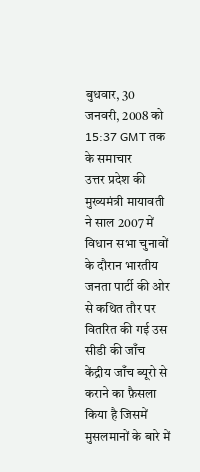बुधवार, 30 जनवरी, 2008 को 15:37 GMT तक के समाचार
उत्तर प्रदेश की मुख्यमंत्री मायावती ने साल 2007 में विधान सभा चुनावों के दौरान भारतीय जनता पार्टी की ओर से कथित तौर पर वितरित की गई उस सीडी की जाँच केंद्रीय जाँच ब्यूरो से कराने का फ़ैसला किया है जिसमें मुसलमानों के बारे में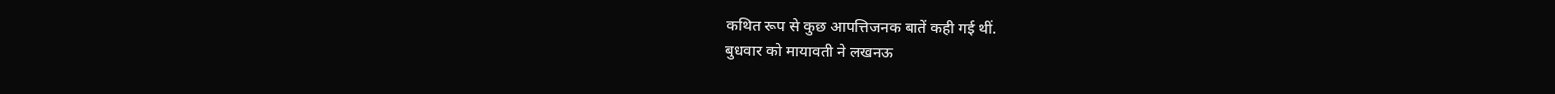कथित रूप से कुछ आपत्तिजनक बातें कही गई थीं.
बुधवार को मायावती ने लखनऊ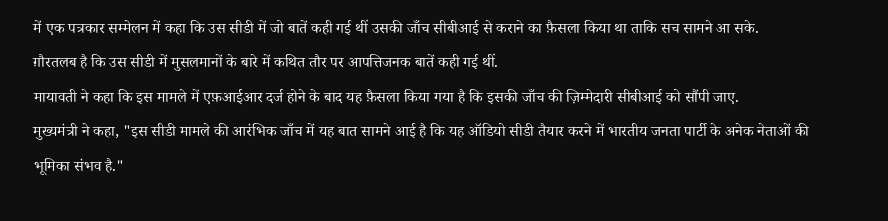में एक पत्रकार सम्मेलन में कहा कि उस सीडी में जो बातें कही गई थीं उसकी जाँच सीबीआई से कराने का फ़ैसला किया था ताकि सच सामने आ सके.
ग़ौरतलब है कि उस सीडी में मुसलमानों के बारे में कथित तौर पर आपत्तिजनक बातें कही गई थीं.
मायावती ने कहा कि इस मामले में एफ़आईआर दर्ज होने के बाद यह फ़ैसला किया गया है कि इसकी जाँच की ज़िम्मेदारी सीबीआई को सौंपी जाए.
मुख्यमंत्री ने कहा, "इस सीडी मामले की आरंभिक जाँच में यह बात सामने आई है कि यह ऑडियो सीडी तैयार करने में भारतीय जनता पार्टी के अनेक नेताओं की भूमिका संभव है."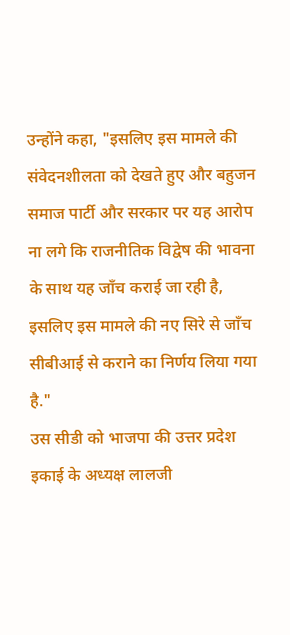उन्होंने कहा, "इसलिए इस मामले की संवेदनशीलता को देखते हुए और बहुजन समाज पार्टी और सरकार पर यह आरोप ना लगे कि राजनीतिक विद्वेष की भावना के साथ यह जाँच कराई जा रही है, इसलिए इस मामले की नए सिरे से जाँच सीबीआई से कराने का निर्णय लिया गया है."
उस सीडी को भाजपा की उत्तर प्रदेश इकाई के अध्यक्ष लालजी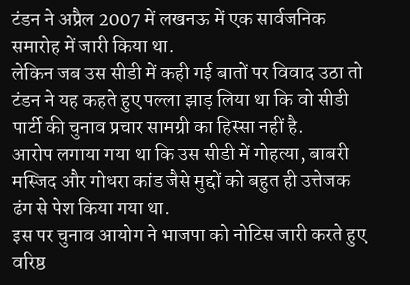टंडन ने अप्रैल 2007 में लखनऊ में एक सार्वजनिक समारोह में जारी किया था.
लेकिन जब उस सीडी में कही गई बातों पर विवाद उठा तो टंडन ने यह कहते हुए पल्ला झाड़ लिया था कि वो सीडी पार्टी की चुनाव प्रचार सामग्री का हिस्सा नहीं है.
आरोप लगाया गया था कि उस सीडी में गोहत्या, बाबरी मस्जिद और गोधरा कांड जैसे मुद्दों को बहुत ही उत्तेजक ढंग से पेश किया गया था.
इस पर चुनाव आयोग ने भाजपा को नोटिस जारी करते हुए वरिष्ठ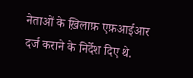नेताओं के ख़िलाफ़ एफ़आईआर दर्ज कराने के निर्देश दिए थे.